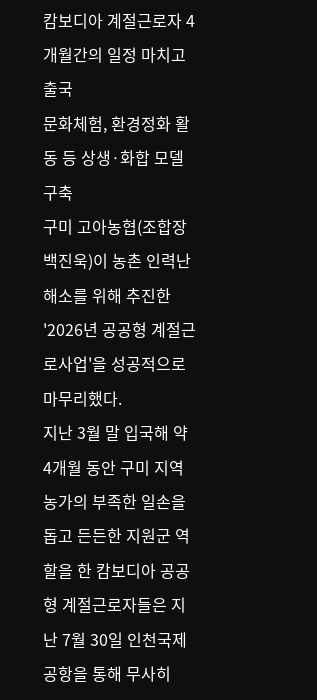캄보디아 계절근로자 4개월간의 일정 마치고 출국
문화체험, 환경정화 활동 등 상생·화합 모델 구축
구미 고아농협(조합장 백진욱)이 농촌 인력난 해소를 위해 추진한 '2026년 공공형 계절근로사업'을 성공적으로 마무리했다.
지난 3월 말 입국해 약 4개월 동안 구미 지역 농가의 부족한 일손을 돕고 든든한 지원군 역할을 한 캄보디아 공공형 계절근로자들은 지난 7월 30일 인천국제공항을 통해 무사히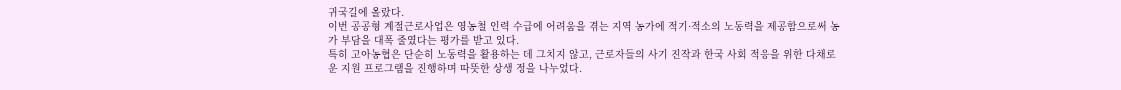귀국길에 올랐다.
이번 공공형 계절근로사업은 영농철 인력 수급에 어려움을 겪는 지역 농가에 적기·적소의 노동력을 제공함으로써 농가 부담을 대폭 줄였다는 평가를 받고 있다.
특히 고아농협은 단순히 노동력을 활용하는 데 그치지 않고, 근로자들의 사기 진작과 한국 사회 적응을 위한 다채로운 지원 프로그램을 진행하며 따뜻한 상생 정을 나누었다.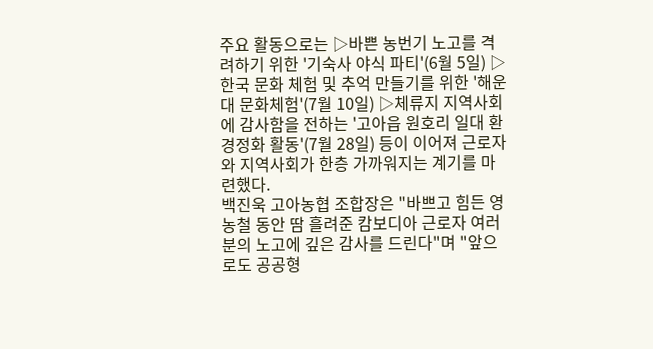주요 활동으로는 ▷바쁜 농번기 노고를 격려하기 위한 '기숙사 야식 파티'(6월 5일) ▷한국 문화 체험 및 추억 만들기를 위한 '해운대 문화체험'(7월 10일) ▷체류지 지역사회에 감사함을 전하는 '고아읍 원호리 일대 환경정화 활동'(7월 28일) 등이 이어져 근로자와 지역사회가 한층 가까워지는 계기를 마련했다.
백진욱 고아농협 조합장은 "바쁘고 힘든 영농철 동안 땀 흘려준 캄보디아 근로자 여러분의 노고에 깊은 감사를 드린다"며 "앞으로도 공공형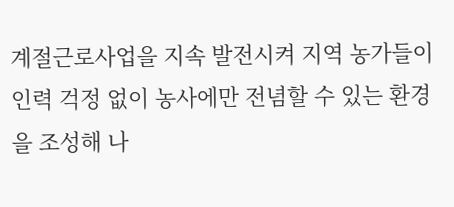계절근로사업을 지속 발전시켜 지역 농가들이 인력 걱정 없이 농사에만 전념할 수 있는 환경을 조성해 나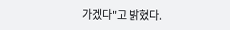가겠다"고 밝혔다.